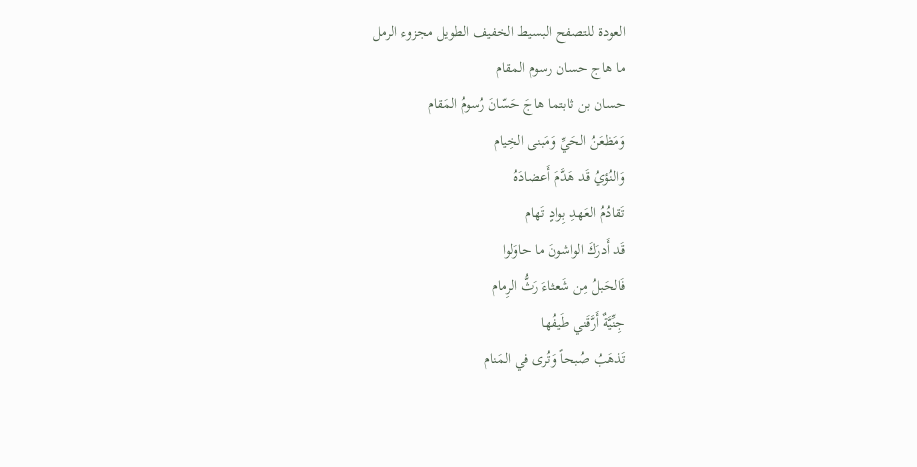العودة للتصفح البسيط الخفيف الطويل مجزوء الرمل
ما هاج حسان رسوم المقام
حسان بن ثابتما هاجَ حَسّانَ رُسومُ المَقام
وَمَظعَنُ الحَيِّ وَمَبنى الخِيام
وَالنُؤيُ قَد هَدَّمَ أَعضادَهُ
تَقادُمُ العَهدِ بِوادٍ تَهام
قَد أَدرَكَ الواشونَ ما حاوَلوا
فَالحَبلُ مِن شَعثاءَ رَثُّ الرِمام
جِنِّيَّةٌ أَرَّقَني طَيفُها
تَذهَبُ صُبحاً وَتُرى في المَنام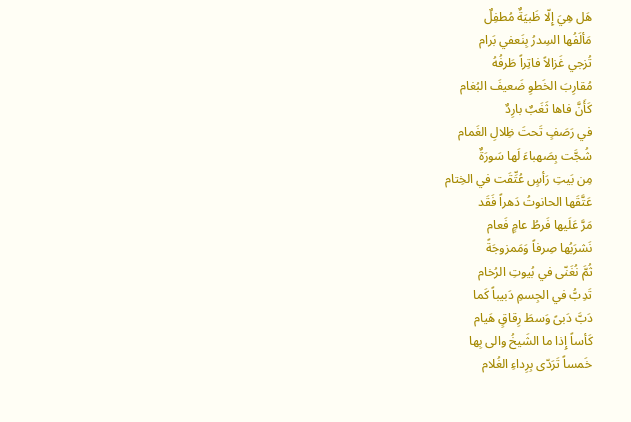هَل هِيَ إِلّا ظَبيَةٌ مُطفِلٌ
مَألَفُها السِدرُ بِنَعفي بَرام
تُزجي غَزالاً فاتِراً طَرفُهُ
مُقارِبَ الخَطوِ ضَعيفَ البُغام
كَأَنَّ فاها ثَغَبٌ بارِدٌ
في رَصَفٍ تَحتَ ظِلالِ الغَمام
شُجَّت بِصَهباءَ لَها سَورَةٌ
مِن بَيتِ رَأسٍ عُتِّقَت في الخِتام
عَتَّقَها الحانوتُ دَهراً فَقَد
مَرَّ عَلَيها فَرطُ عامٍ فَعام
نَشرَبُها صِرفاً وَمَمزوجَةً
ثُمَّ نُغَنّى في بُيوتِ الرُخام
تَدِبُّ في الجِسمِ دَبيباً كَما
دَبَّ دَبىً وَسطَ رِقاقٍ هَيام
كَأساً إِذا ما الشَيخُ والى بِها
خَمساً تَرَدّى بِرِداءِ الغُلام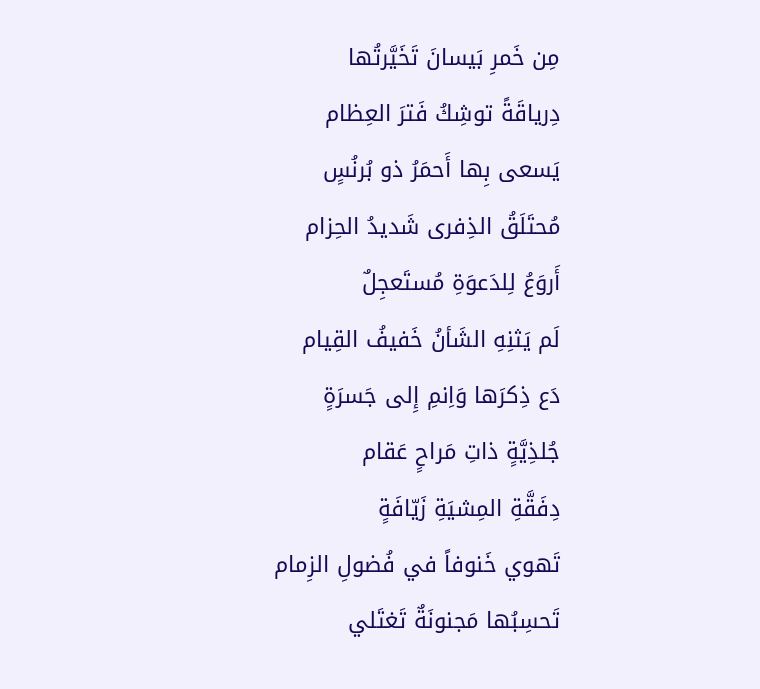مِن خَمرِ بَيسانَ تَخَيَّرتُها
دِرياقَةً توشِكُ فَترَ العِظام
يَسعى بِها أَحمَرُ ذو بُرنُسٍ
مُحتَلَقُ الذِفرى شَديدُ الحِزام
أَروَعُ لِلدَعوَةِ مُستَعجِلٌ
لَم يَثنِهِ الشَأنُ خَفيفُ القِيام
دَع ذِكرَها وَاِنمِ إِلى جَسرَةٍ
جُلذِيَّةٍ ذاتِ مَراحٍ عَقام
دِفَقَّةِ المِشيَةِ زَيّافَةٍ
تَهوي خَنوفاً في فُضولِ الزِمام
تَحسِبُها مَجنونَةٌ تَغتَلي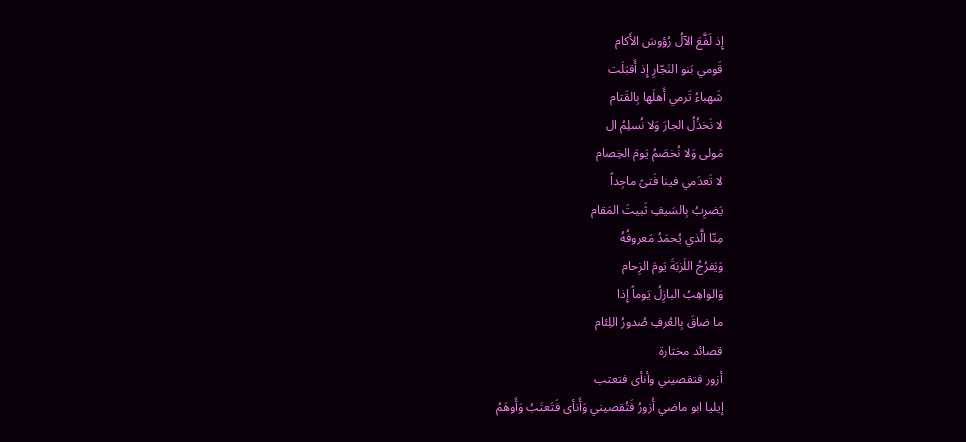إِذ لَفَّعَ الآلُ رُؤوسَ الأَكام
قَومي بَنو النَجّارِ إِذ أَقبَلَت
شَهباءُ تَرمي أَهلَها بِالقَتام
لا نَخذُلُ الجارَ وَلا نُسلِمُ ال
مَولى وَلا نُخصَمُ يَومَ الخِصام
لا تَعدَمي فينا فَتىً ماجِداً
يَضرِبُ بِالسَيفِ ثَبيتَ المَقام
مِنّا الَّذي يُحمَدُ مَعروفُهُ
وَيَفرُجُ اللَزبَةَ يَومَ الزِحام
وَالواهِبُ البازِلُ يَوماً إِذا
ما ضاقَ بِالعُرفِ صُدورُ اللِئام
قصائد مختارة
أزور فتقصيني وأنأى فتعتب
إيليا ابو ماضي أَزورُ فَتُقصيني وَأَنأى فَتَعتَبُ وَأَوهَمُ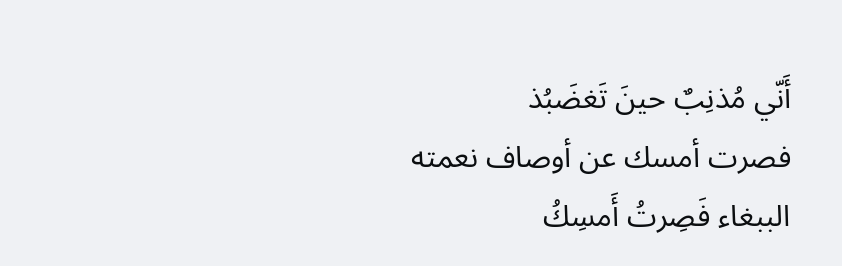أَنّي مُذنِبٌ حينَ تَغضَبُذ
فصرت أمسك عن أوصاف نعمته
الببغاء فَصِرتُ أَمسِكُ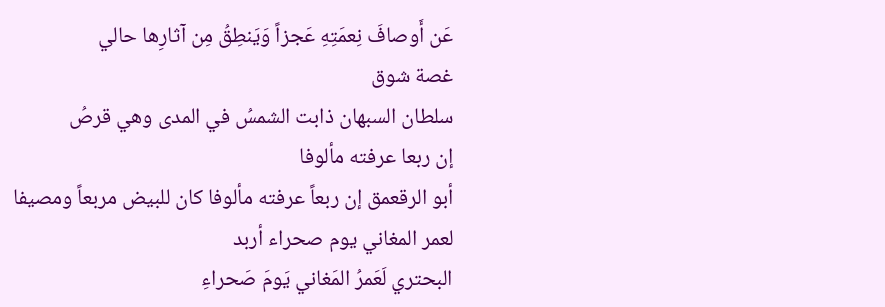عَن أَوصافَ نِعمَتِهِ عَجزاً وَيَنطِقُ مِن آثارِها حالي
غصة شوق
سلطان السبهان ذابت الشمسُ في المدى وهي قرصُ
إن ربعا عرفته مألوفا
أبو الرقعمق إن ربعاً عرفته مألوفا كان للبيض مربعاً ومصيفا
لعمر المغاني يوم صحراء أربد
البحتري لَعَمرُ المَغاني يَومَ صَحراءِ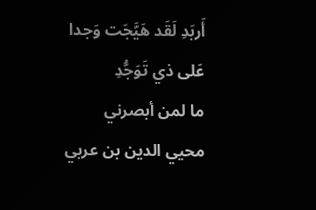أَربَدِ لَقَد هَيَّجَت وَجدا عَلى ذي تَوَجُّدِ
ما لمن أبصرني
محيي الدين بن عربي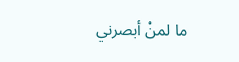ما لمنْ أبصرني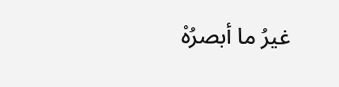غيرُ ما أبصرُهْ